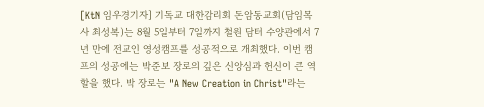[KtN 임우경기자] 기독교 대한감리회 돈암동교회(담임목사 최성복)는 8월 5일부터 7일까지 철원 담터 수양관에서 7년 만에 전교인 영성캠프를 성공적으로 개최했다. 이번 캠프의 성공에는 박준보 장로의 깊은 신앙심과 헌신이 큰 역할을 했다. 박 장로는 "A New Creation in Christ"라는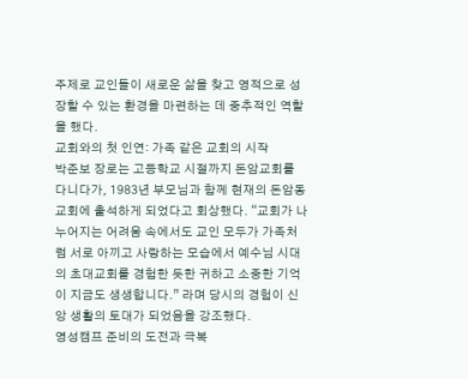주제로 교인들이 새로운 삶을 찾고 영적으로 성장할 수 있는 환경을 마련하는 데 중추적인 역할을 했다.
교회와의 첫 인연: 가족 같은 교회의 시작
박준보 장로는 고등학교 시절까지 돈암교회를 다니다가, 1983년 부모님과 함께 현재의 돈암동교회에 출석하게 되었다고 회상했다. “교회가 나누어지는 어려움 속에서도 교인 모두가 가족처럼 서로 아끼고 사랑하는 모습에서 예수님 시대의 초대교회를 경험한 듯한 귀하고 소중한 기억이 지금도 생생합니다.” 라며 당시의 경험이 신앙 생활의 토대가 되었음을 강조했다.
영성캠프 준비의 도전과 극복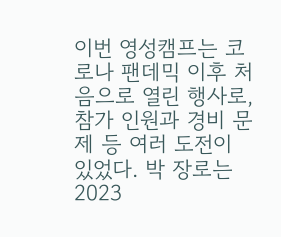이번 영성캠프는 코로나 팬데믹 이후 처음으로 열린 행사로, 참가 인원과 경비 문제 등 여러 도전이 있었다. 박 장로는 2023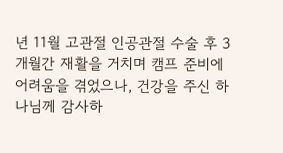년 11월 고관절 인공관절 수술 후 3개월간 재활을 거치며 캠프 준비에 어려움을 겪었으나, 건강을 주신 하나님께 감사하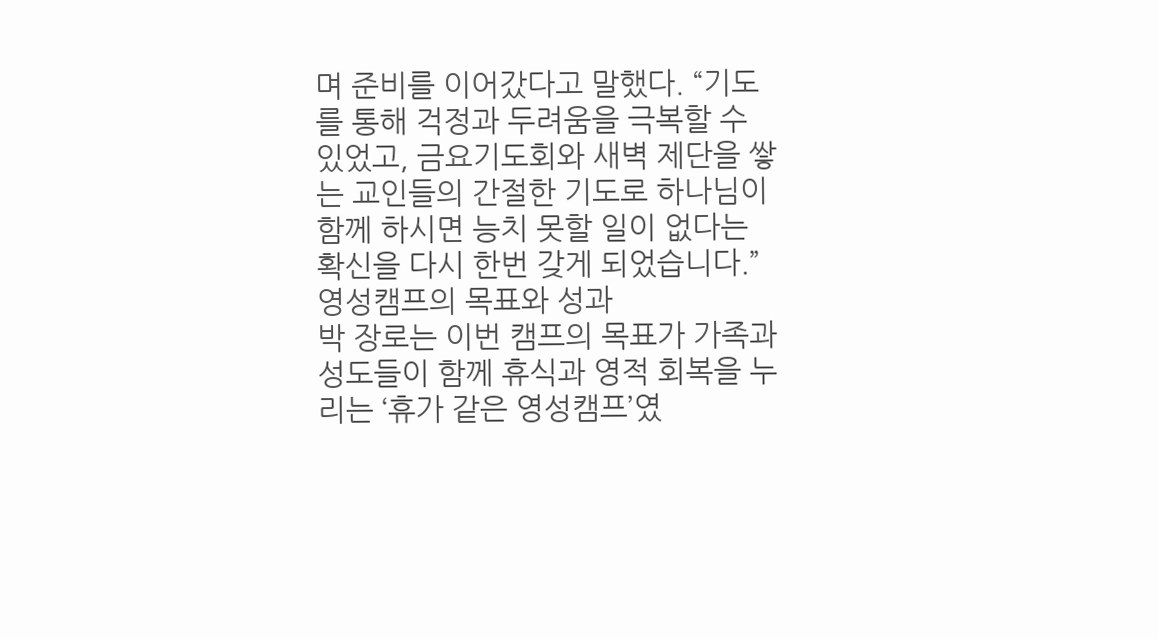며 준비를 이어갔다고 말했다. “기도를 통해 걱정과 두려움을 극복할 수 있었고, 금요기도회와 새벽 제단을 쌓는 교인들의 간절한 기도로 하나님이 함께 하시면 능치 못할 일이 없다는 확신을 다시 한번 갖게 되었습니다.”
영성캠프의 목표와 성과
박 장로는 이번 캠프의 목표가 가족과 성도들이 함께 휴식과 영적 회복을 누리는 ‘휴가 같은 영성캠프’였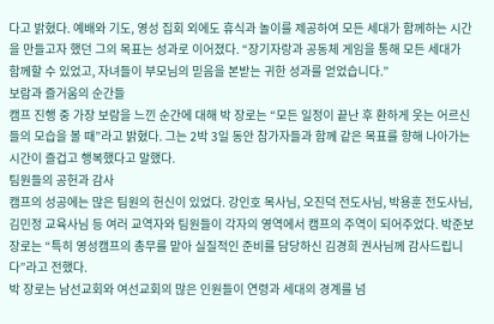다고 밝혔다. 예배와 기도, 영성 집회 외에도 휴식과 놀이를 제공하여 모든 세대가 함께하는 시간을 만들고자 했던 그의 목표는 성과로 이어졌다. “장기자랑과 공동체 게임을 통해 모든 세대가 함께할 수 있었고, 자녀들이 부모님의 믿음을 본받는 귀한 성과를 얻었습니다.”
보람과 즐거움의 순간들
캠프 진행 중 가장 보람을 느낀 순간에 대해 박 장로는 “모든 일정이 끝난 후 환하게 웃는 어르신들의 모습을 볼 때”라고 밝혔다. 그는 2박 3일 동안 참가자들과 함께 같은 목표를 향해 나아가는 시간이 즐겁고 행복했다고 말했다.
팀원들의 공헌과 감사
캠프의 성공에는 많은 팀원의 헌신이 있었다. 강인호 목사님, 오진덕 전도사님, 박용훈 전도사님, 김민정 교육사님 등 여러 교역자와 팀원들이 각자의 영역에서 캠프의 주역이 되어주었다. 박준보 장로는 “특히 영성캠프의 총무를 맡아 실질적인 준비를 담당하신 김경희 권사님께 감사드립니다”라고 전했다.
박 장로는 남선교회와 여선교회의 많은 인원들이 연령과 세대의 경계를 넘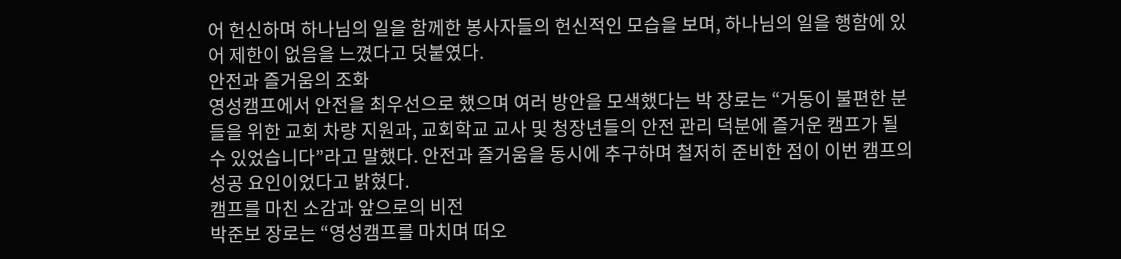어 헌신하며 하나님의 일을 함께한 봉사자들의 헌신적인 모습을 보며, 하나님의 일을 행함에 있어 제한이 없음을 느꼈다고 덧붙였다.
안전과 즐거움의 조화
영성캠프에서 안전을 최우선으로 했으며 여러 방안을 모색했다는 박 장로는 “거동이 불편한 분들을 위한 교회 차량 지원과, 교회학교 교사 및 청장년들의 안전 관리 덕분에 즐거운 캠프가 될 수 있었습니다”라고 말했다. 안전과 즐거움을 동시에 추구하며 철저히 준비한 점이 이번 캠프의 성공 요인이었다고 밝혔다.
캠프를 마친 소감과 앞으로의 비전
박준보 장로는 “영성캠프를 마치며 떠오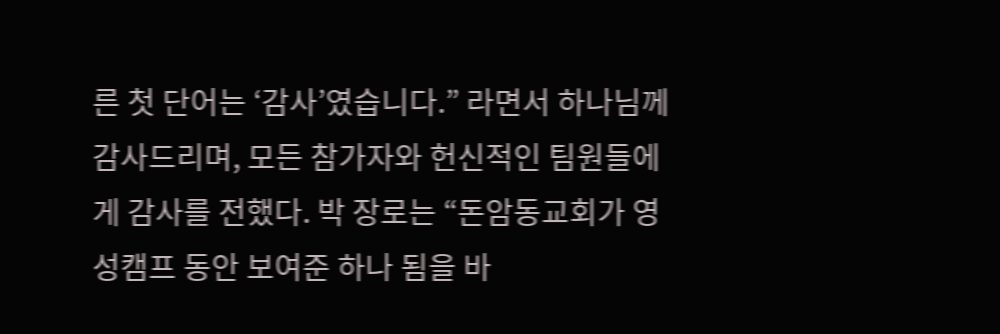른 첫 단어는 ‘감사’였습니다.” 라면서 하나님께 감사드리며, 모든 참가자와 헌신적인 팀원들에게 감사를 전했다. 박 장로는 “돈암동교회가 영성캠프 동안 보여준 하나 됨을 바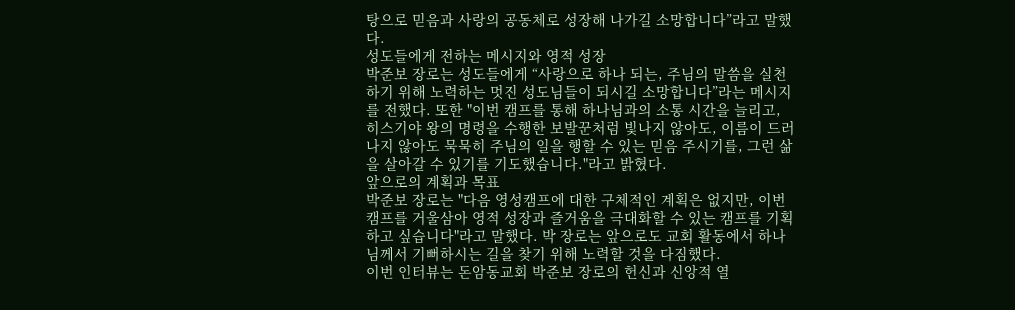탕으로 믿음과 사랑의 공동체로 성장해 나가길 소망합니다”라고 말했다.
성도들에게 전하는 메시지와 영적 성장
박준보 장로는 성도들에게 “사랑으로 하나 되는, 주님의 말씀을 실천하기 위해 노력하는 멋진 성도님들이 되시길 소망합니다”라는 메시지를 전했다. 또한 "이번 캠프를 통해 하나님과의 소통 시간을 늘리고, 히스기야 왕의 명령을 수행한 보발꾼처럼 빛나지 않아도, 이름이 드러나지 않아도 묵묵히 주님의 일을 행할 수 있는 믿음 주시기를, 그런 삶을 살아갈 수 있기를 기도했습니다."라고 밝혔다.
앞으로의 계획과 목표
박준보 장로는 "다음 영성캠프에 대한 구체적인 계획은 없지만, 이번 캠프를 거울삼아 영적 성장과 즐거움을 극대화할 수 있는 캠프를 기획하고 싶습니다"라고 말했다. 박 장로는 앞으로도 교회 활동에서 하나님께서 기뻐하시는 길을 찾기 위해 노력할 것을 다짐했다.
이번 인터뷰는 돈암동교회 박준보 장로의 헌신과 신앙적 열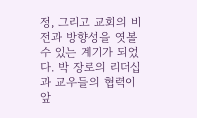정, 그리고 교회의 비전과 방향성을 엿볼 수 있는 계기가 되었다. 박 장로의 리더십과 교우들의 협력이 앞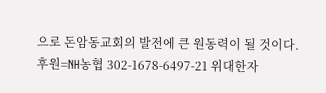으로 돈암동교회의 발전에 큰 원동력이 될 것이다.
후원=NH농협 302-1678-6497-21 위대한자